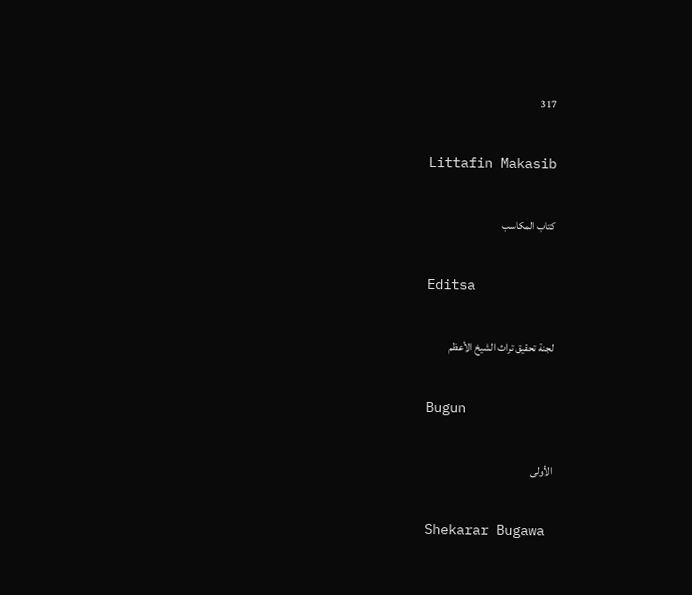317

Littafin Makasib

كتاب المكاسب

Editsa

لجنة تحقيق تراث الشيخ الأعظم

Bugun

الأولى

Shekarar Bugawa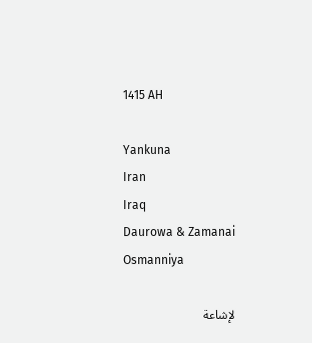1415 AH

Yankuna
Iran
Iraq
Daurowa & Zamanai
Osmanniya

لإشاعة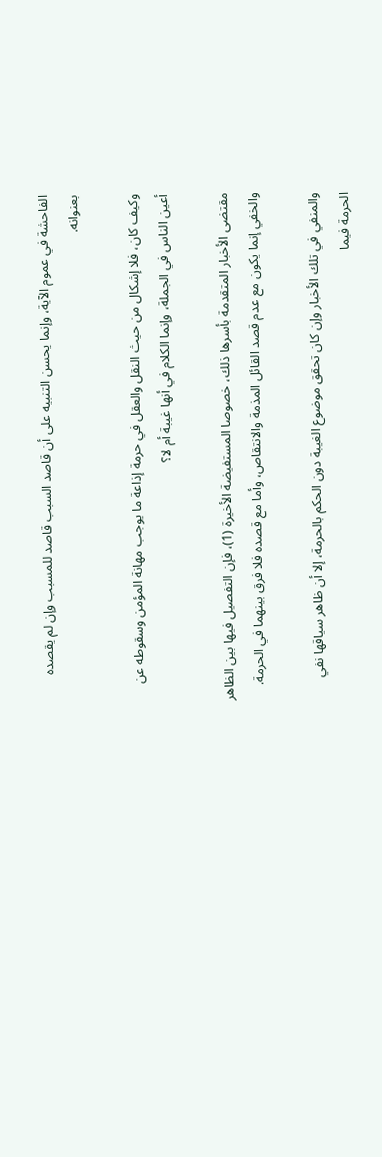الفاحشة في عموم الآية، وإنما يحسن التنبيه على أن قاصد السبب قاصد للمسبب وإن لم يقصده بعنوانه.

وكيف كان، فلا إشكال من حيث النقل والعقل في حرمة إذاعة ما يوجب مهانة المؤمن وسقوطه عن أعين الناس في الجملة، وإنما الكلام في أنها غيبة أم لا؟

مقتضى الأخبار المتقدمة بأسرها ذلك، خصوصا المستفيضة الأخيرة (1)، فإن التفصيل فيها بين الظاهر والخفي إنما يكون مع عدم قصد القائل المذمة والانتقاص، وأما مع قصده فلا فرق بينهما في الحرمة.

والمنفي في تلك الأخبار وإن كان تحقق موضوع الغيبة دون الحكم بالحرمة، إلا أن ظاهر سياقها نفي الحرمة فيما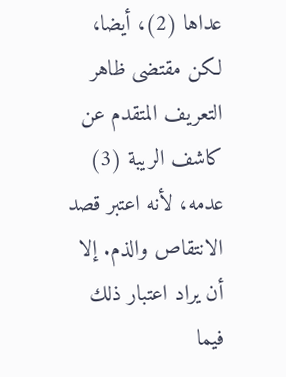عداها (2)، أيضا، لكن مقتضى ظاهر التعريف المتقدم عن كاشف الريبة (3) عدمه، لأنه اعتبر قصد الانتقاص والذم. إلا أن يراد اعتبار ذلك فيما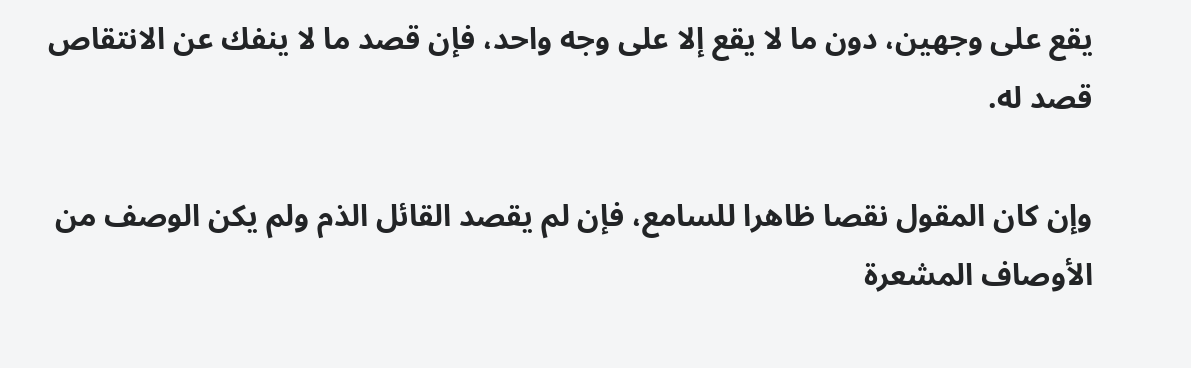يقع على وجهين، دون ما لا يقع إلا على وجه واحد، فإن قصد ما لا ينفك عن الانتقاص قصد له.

وإن كان المقول نقصا ظاهرا للسامع، فإن لم يقصد القائل الذم ولم يكن الوصف من الأوصاف المشعرة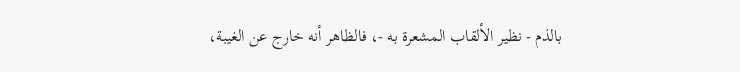بالذم - نظير الألقاب المشعرة به -، فالظاهر أنه خارج عن الغيبة،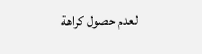لعدم حصول كراهة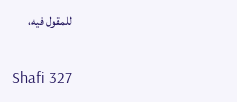للمقول فيه،

Shafi 327